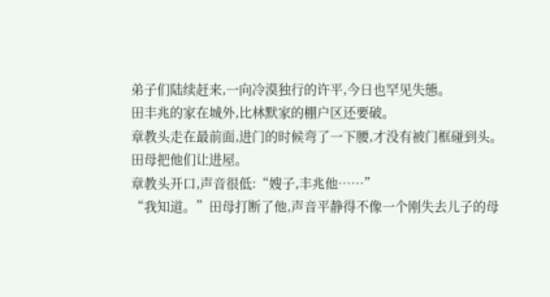弟子们陆续赶来,一向冷漠独行的许平,今日也罕见失態。
田丰兆的家在城外,比林默家的棚户区还要破。
章教头走在最前面,进门的时候弯了一下腰,才没有被门框碰到头。
田母把他们让进屋。
章教头开口,声音很低:“嫂子,丰兆他……”
“我知道。”田母打断了他,声音平静得不像一个刚失去儿子的母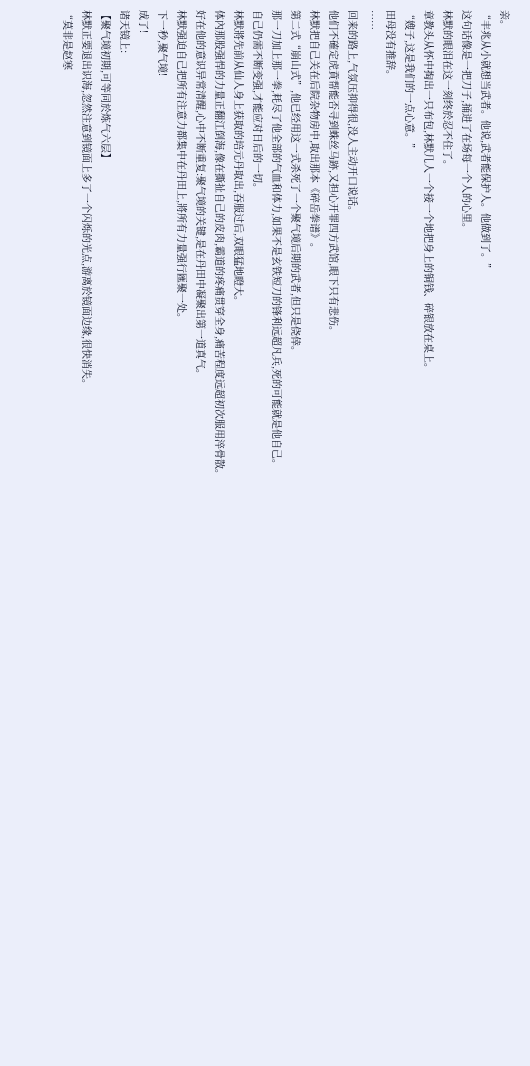亲。
“丰兆从小就想当武者。他说,武者能保护人。他做到了。”
这句话像是一把刀子,捅进了在场每一个人的心里。
林默的眼泪在这一刻终於忍不住了。
章教头从怀中掏出一只布包,林默几人一个接一个地把身上的铜钱、碎银放在桌上。
“嫂子,这是我们的一点心意。”
田母没有推辞。
……
回来的路上,气氛压抑得很,没人主动开口说话。
他们不確定虎賁帮能否寻到蛛丝马跡,又担心开罪四方武馆,眼下只有悲伤。
林默把自己关在后院杂物房中,取出那本《碎岳拳谱》。
第二式“崩山式”,他已经用这一式杀死了一个聚气境后期的武者,但只是侥倖。
那一刀加上那一拳,耗尽了他全部的气血和体力,如果不是玄铁短刀的锋利远超凡兵,死的可能就是他自己。
自己仍需不断变强,才能应对日后的一切。
林默將先前从仙人身上获取的培元丹取出,吞服过后,双眼猛地瞪大。
体內那股强悍的力量正翻江倒海,像在撕扯自己的皮肉,霸道的疼痛贯穿全身,痛苦程度远超初次服用淬骨散。
好在他的意识异常清醒,心中不断重复:聚气境的关键,是在丹田中凝聚出第一道真气。
林默强迫自己把所有注意力都集中在丹田上,將所有力量强行匯聚一处。
下一秒,聚气境!
成了!
诸天镜上:
【聚气境初期,可等同於炼气六层】
林默正要退出识海,忽然注意到镜面上多了一个闪烁的光点,游离於镜面边缘,很快消失。
“莫非是赵寒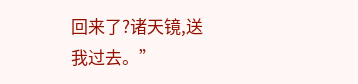回来了?诸天镜,送我过去。”